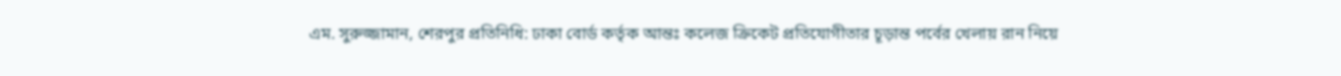এম. সুরুজ্জামান, শেরপুর প্রতিনিধি: ঢাকা বোর্ড কর্তৃক আন্তঃ কলেজ ক্রিকেট প্রতিযোগীতার চূড়ান্ত পর্বের খেলায় রান নিয়ে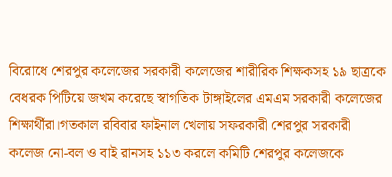বিরোধে শেরপুর কলেজের সরকারী কলেজের শারীরিক শিক্ষকসহ ১৯ ছাত্রকে বেধরক পিটিয়ে জখম করেছে স্বাগতিক টাঙ্গাইলের এমএম সরকারী কলেজের শিক্ষার্থীরা।গতকাল রবিবার ফাইনাল খেলায় সফরকারী শেরপুর সরকারী কলেজ নো-বল ও বাই রানসহ ১১৩ করলে কমিটি শেরপুর কলেজকে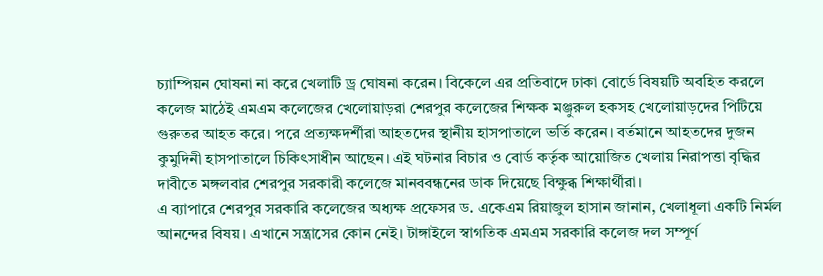চ্যাম্পিয়ন ঘোষনা না করে খেলাটি ড্র ঘোষনা করেন। বিকেলে এর প্রতিবাদে ঢাকা বোর্ডে বিষয়টি অবহিত করলে কলেজ মাঠেই এমএম কলেজের খেলোয়াড়রা শেরপুর কলেজের শিক্ষক মঞ্জুরুল হকসহ খেলোয়াড়দের পিটিয়ে গুরুতর আহত করে। পরে প্রত্যক্ষদর্শীরা আহতদের স্থানীয় হাসপাতালে ভর্তি করেন। বর্তমানে আহতদের দুজন কুমুদিনী হাসপাতালে চিকিৎসাধীন আছেন। এই ঘটনার বিচার ও বোর্ড কর্তৃক আয়োজিত খেলায় নিরাপত্তা বৃদ্ধির দাবীতে মঙ্গলবার শেরপুর সরকারী কলেজে মানববন্ধনের ডাক দিয়েছে বিক্ষুব্ধ শিক্ষার্থীরা।
এ ব্যাপারে শেরপুর সরকারি কলেজের অধ্যক্ষ প্রফেসর ড. একেএম রিয়াজুল হাসান জানান, খেলাধূলা একটি নির্মল আনন্দের বিষয়। এখানে সন্ত্রাসের কোন নেই। টাঙ্গাইলে স্বাগতিক এমএম সরকারি কলেজ দল সম্পূর্ণ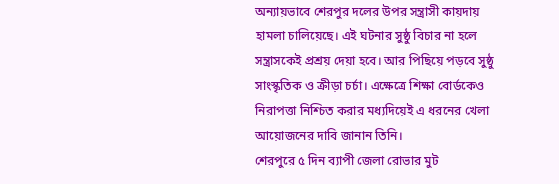অন্যায়ভাবে শেরপুর দলের উপর সন্ত্রাসী কায়দায় হামলা চালিয়েছে। এই ঘটনার সুষ্ঠু বিচার না হলে সন্ত্রাসকেই প্রশ্রয় দেয়া হবে। আর পিছিয়ে পড়বে সুষ্ঠু সাংস্কৃতিক ও ক্রীড়া চর্চা। এক্ষেত্রে শিক্ষা বোর্ডকেও নিরাপত্তা নিশ্চিত করার মধ্যদিয়েই এ ধরনের খেলা আয়োজনের দাবি জানান তিনি।
শেরপুরে ৫ দিন ব্যাপী জেলা রোভার মুট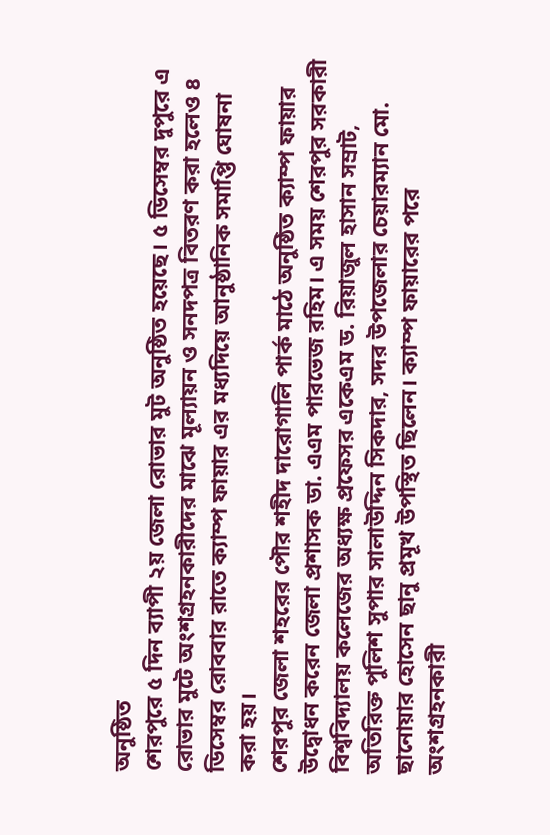অনুষ্ঠিত
শেরপুরে ৫ দিন ব্যাপী ২য় জেলা রোভার মুট অনুষ্ঠিত হয়েছে। ৫ ডিসেম্বর দুপুরে এ রোভার মুটে অংশগ্রহনকারীদের মাঝে মূল্যায়ন ও সনদপত্র বিতরণ করা হলেও ৪ ডিসেম্বর রোববার রাতে ক্যাম্প ফায়ার এর মধ্যদিয়ে আনুষ্ঠানিক সমাপ্তি ঘোষনা করা হয়।
শেরপুর জেলা শহরের পৌর শহীদ দারোগালি পার্ক মাঠে অনুষ্ঠিত ক্যাম্প ফায়ার উদ্বোধন করেন জেলা প্রশাসক ডা. এএম পারভেজ রহিম। এ সময় শেরপুর সরকারী বিশ্ববিদ্যালয় কলেজের অধ্যক্ষ প্রফেসর একেএম ড. রিয়াজুল হাসান সম্রাট, অতিরিক্ত পুলিশ সুপার সালাউদ্দিন সিকদার, সদর উপজেলার চেয়ারম্যান মো. ছানোয়ার হোসেন ছানু প্রমূখ উপস্থিত ছিলেন। ক্যাম্প ফায়ারের পরে অংশগ্রহনকারী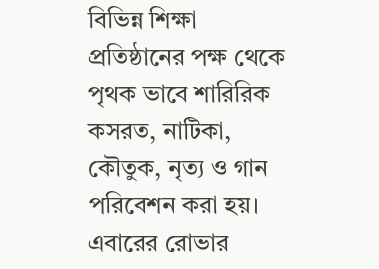বিভিন্ন শিক্ষা প্রতিষ্ঠানের পক্ষ থেকে পৃথক ভাবে শারিরিক কসরত, নাটিকা, কৌতুক, নৃত্য ও গান পরিবেশন করা হয়। এবারের রোভার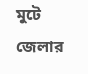মুটে জেলার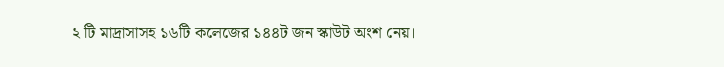২ টি মাদ্রাসাসহ ১৬টি কলেজের ১৪৪ট জন স্কাউট অংশ নেয়।